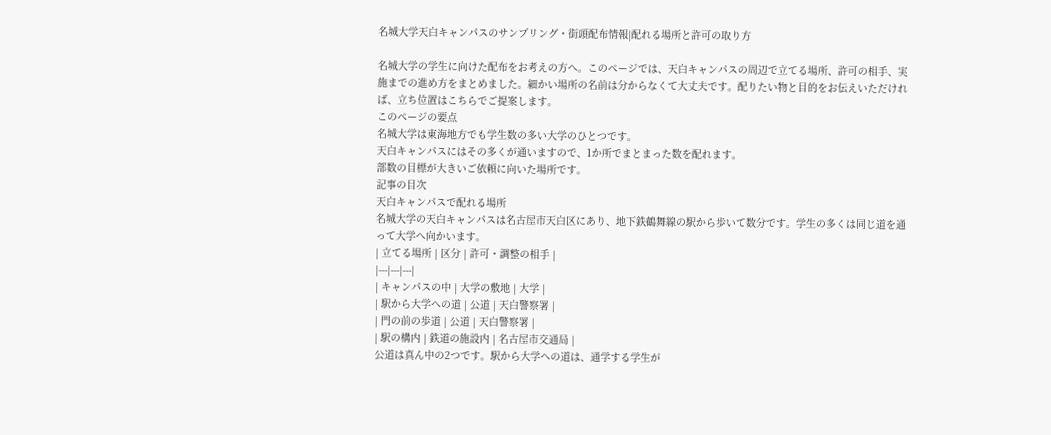名城大学天白キャンパスのサンプリング・街頭配布情報|配れる場所と許可の取り方

名城大学の学生に向けた配布をお考えの方へ。このページでは、天白キャンパスの周辺で立てる場所、許可の相手、実施までの進め方をまとめました。細かい場所の名前は分からなくて大丈夫です。配りたい物と目的をお伝えいただければ、立ち位置はこちらでご提案します。
このページの要点
名城大学は東海地方でも学生数の多い大学のひとつです。
天白キャンパスにはその多くが通いますので、1か所でまとまった数を配れます。
部数の目標が大きいご依頼に向いた場所です。
記事の目次
天白キャンパスで配れる場所
名城大学の天白キャンパスは名古屋市天白区にあり、地下鉄鶴舞線の駅から歩いて数分です。学生の多くは同じ道を通って大学へ向かいます。
| 立てる場所 | 区分 | 許可・調整の相手 |
|---|---|---|
| キャンパスの中 | 大学の敷地 | 大学 |
| 駅から大学への道 | 公道 | 天白警察署 |
| 門の前の歩道 | 公道 | 天白警察署 |
| 駅の構内 | 鉄道の施設内 | 名古屋市交通局 |
公道は真ん中の2つです。駅から大学への道は、通学する学生が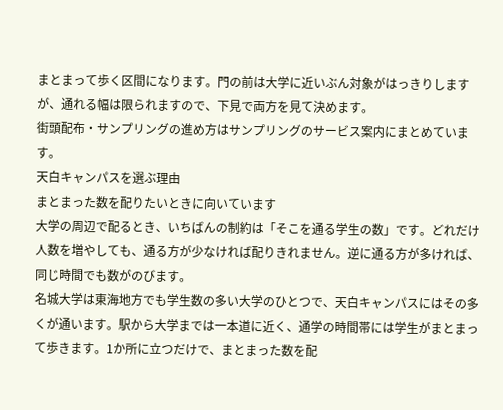まとまって歩く区間になります。門の前は大学に近いぶん対象がはっきりしますが、通れる幅は限られますので、下見で両方を見て決めます。
街頭配布・サンプリングの進め方はサンプリングのサービス案内にまとめています。
天白キャンパスを選ぶ理由
まとまった数を配りたいときに向いています
大学の周辺で配るとき、いちばんの制約は「そこを通る学生の数」です。どれだけ人数を増やしても、通る方が少なければ配りきれません。逆に通る方が多ければ、同じ時間でも数がのびます。
名城大学は東海地方でも学生数の多い大学のひとつで、天白キャンパスにはその多くが通います。駅から大学までは一本道に近く、通学の時間帯には学生がまとまって歩きます。1か所に立つだけで、まとまった数を配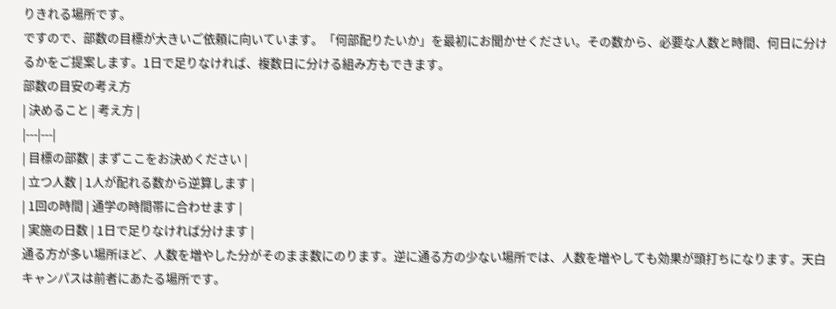りきれる場所です。
ですので、部数の目標が大きいご依頼に向いています。「何部配りたいか」を最初にお聞かせください。その数から、必要な人数と時間、何日に分けるかをご提案します。1日で足りなければ、複数日に分ける組み方もできます。
部数の目安の考え方
| 決めること | 考え方 |
|---|---|
| 目標の部数 | まずここをお決めください |
| 立つ人数 | 1人が配れる数から逆算します |
| 1回の時間 | 通学の時間帯に合わせます |
| 実施の日数 | 1日で足りなければ分けます |
通る方が多い場所ほど、人数を増やした分がそのまま数にのります。逆に通る方の少ない場所では、人数を増やしても効果が頭打ちになります。天白キャンパスは前者にあたる場所です。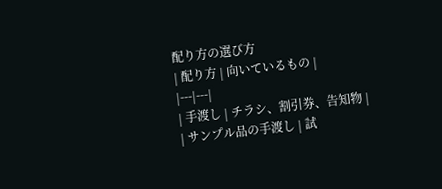配り方の選び方
| 配り方 | 向いているもの |
|---|---|
| 手渡し | チラシ、割引券、告知物 |
| サンプル品の手渡し | 試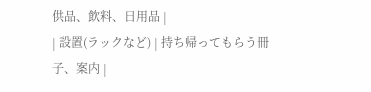供品、飲料、日用品 |
| 設置(ラックなど) | 持ち帰ってもらう冊子、案内 |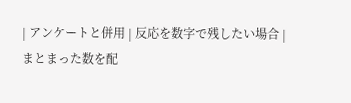| アンケートと併用 | 反応を数字で残したい場合 |
まとまった数を配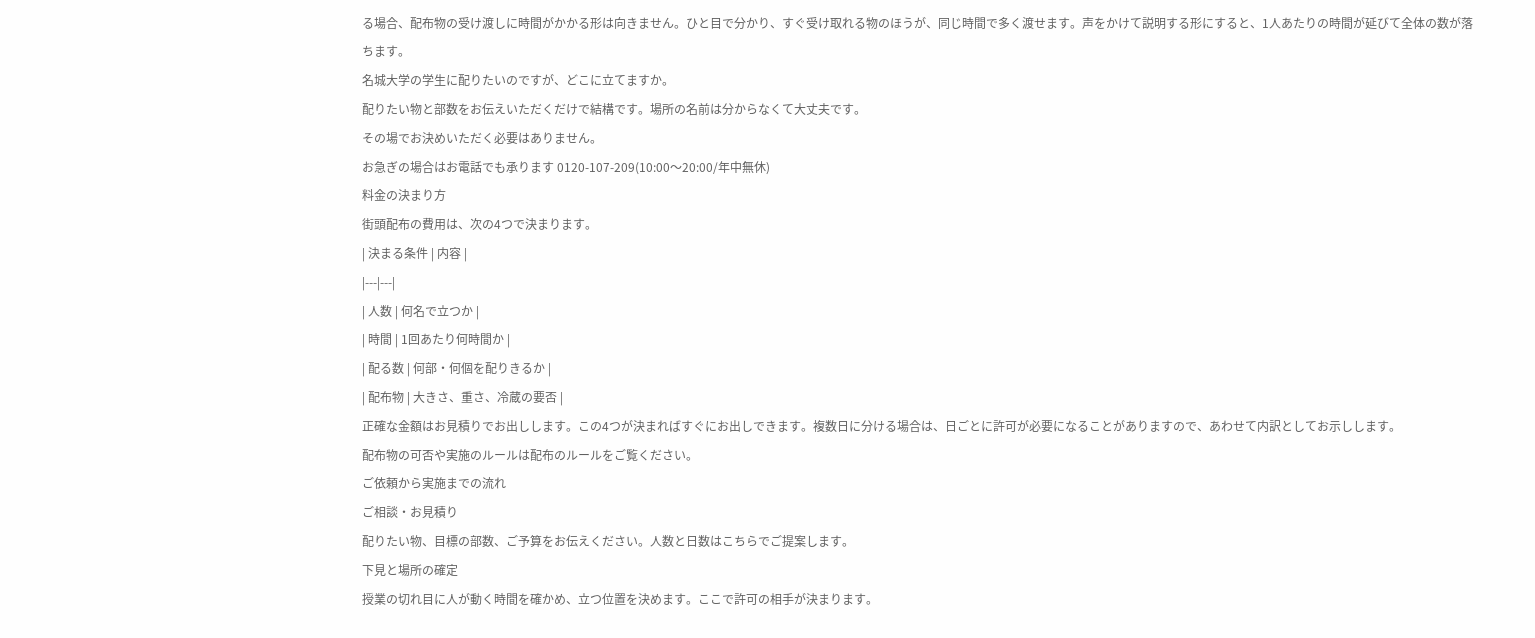る場合、配布物の受け渡しに時間がかかる形は向きません。ひと目で分かり、すぐ受け取れる物のほうが、同じ時間で多く渡せます。声をかけて説明する形にすると、1人あたりの時間が延びて全体の数が落ちます。
名城大学の学生に配りたいのですが、どこに立てますか。
配りたい物と部数をお伝えいただくだけで結構です。場所の名前は分からなくて大丈夫です。
その場でお決めいただく必要はありません。
お急ぎの場合はお電話でも承ります 0120-107-209(10:00〜20:00/年中無休)
料金の決まり方
街頭配布の費用は、次の4つで決まります。
| 決まる条件 | 内容 |
|---|---|
| 人数 | 何名で立つか |
| 時間 | 1回あたり何時間か |
| 配る数 | 何部・何個を配りきるか |
| 配布物 | 大きさ、重さ、冷蔵の要否 |
正確な金額はお見積りでお出しします。この4つが決まればすぐにお出しできます。複数日に分ける場合は、日ごとに許可が必要になることがありますので、あわせて内訳としてお示しします。
配布物の可否や実施のルールは配布のルールをご覧ください。
ご依頼から実施までの流れ
ご相談・お見積り
配りたい物、目標の部数、ご予算をお伝えください。人数と日数はこちらでご提案します。
下見と場所の確定
授業の切れ目に人が動く時間を確かめ、立つ位置を決めます。ここで許可の相手が決まります。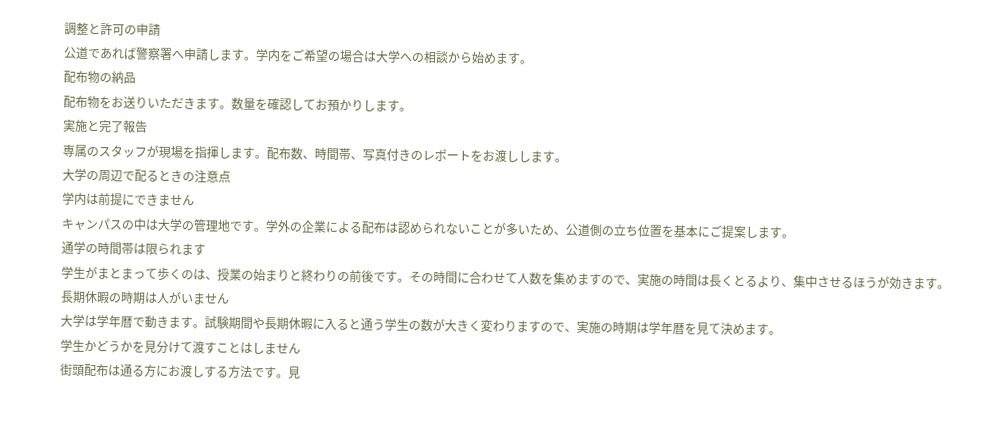調整と許可の申請
公道であれば警察署へ申請します。学内をご希望の場合は大学への相談から始めます。
配布物の納品
配布物をお送りいただきます。数量を確認してお預かりします。
実施と完了報告
専属のスタッフが現場を指揮します。配布数、時間帯、写真付きのレポートをお渡しします。
大学の周辺で配るときの注意点
学内は前提にできません
キャンパスの中は大学の管理地です。学外の企業による配布は認められないことが多いため、公道側の立ち位置を基本にご提案します。
通学の時間帯は限られます
学生がまとまって歩くのは、授業の始まりと終わりの前後です。その時間に合わせて人数を集めますので、実施の時間は長くとるより、集中させるほうが効きます。
長期休暇の時期は人がいません
大学は学年暦で動きます。試験期間や長期休暇に入ると通う学生の数が大きく変わりますので、実施の時期は学年暦を見て決めます。
学生かどうかを見分けて渡すことはしません
街頭配布は通る方にお渡しする方法です。見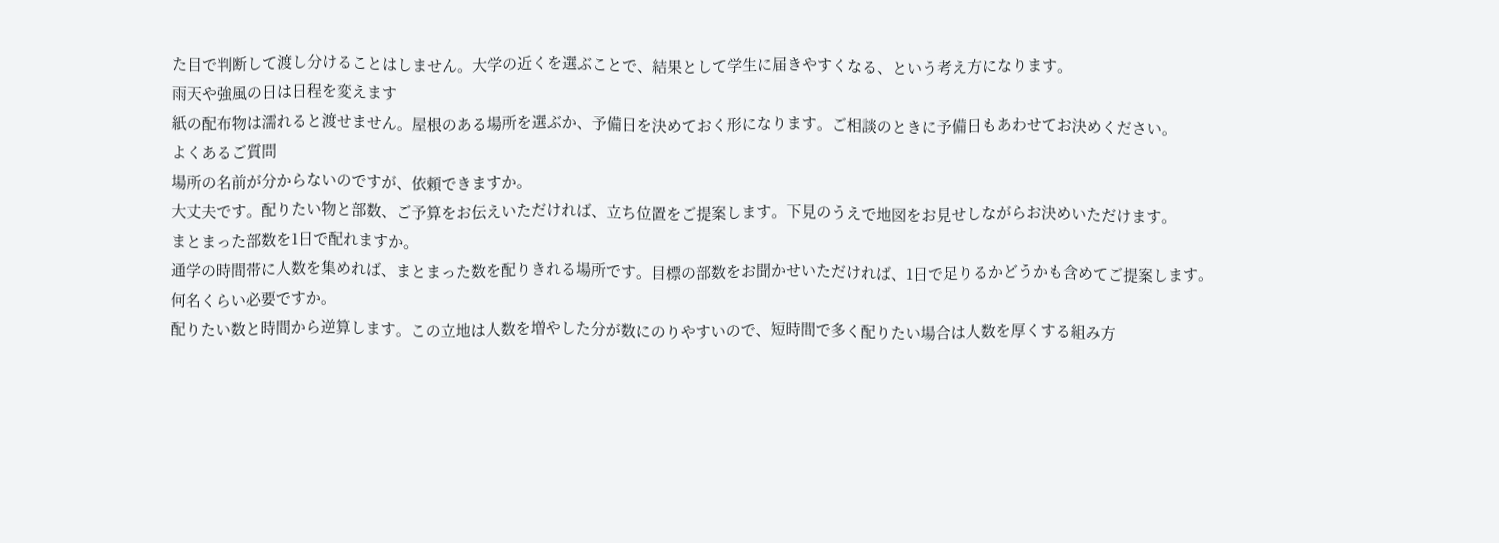た目で判断して渡し分けることはしません。大学の近くを選ぶことで、結果として学生に届きやすくなる、という考え方になります。
雨天や強風の日は日程を変えます
紙の配布物は濡れると渡せません。屋根のある場所を選ぶか、予備日を決めておく形になります。ご相談のときに予備日もあわせてお決めください。
よくあるご質問
場所の名前が分からないのですが、依頼できますか。
大丈夫です。配りたい物と部数、ご予算をお伝えいただければ、立ち位置をご提案します。下見のうえで地図をお見せしながらお決めいただけます。
まとまった部数を1日で配れますか。
通学の時間帯に人数を集めれば、まとまった数を配りきれる場所です。目標の部数をお聞かせいただければ、1日で足りるかどうかも含めてご提案します。
何名くらい必要ですか。
配りたい数と時間から逆算します。この立地は人数を増やした分が数にのりやすいので、短時間で多く配りたい場合は人数を厚くする組み方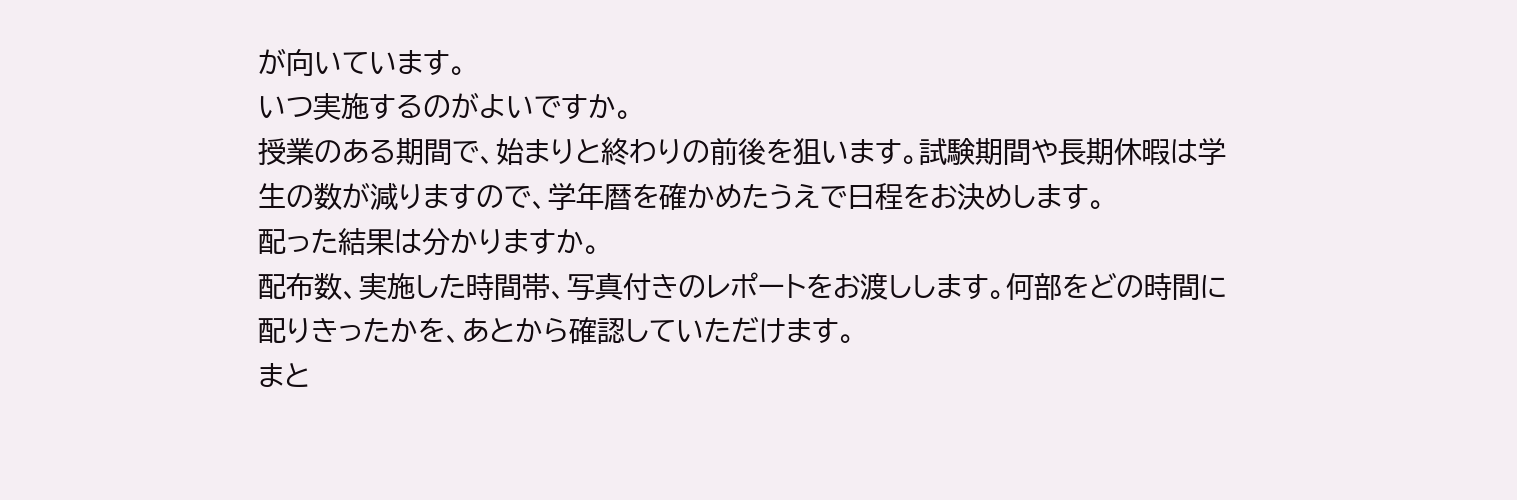が向いています。
いつ実施するのがよいですか。
授業のある期間で、始まりと終わりの前後を狙います。試験期間や長期休暇は学生の数が減りますので、学年暦を確かめたうえで日程をお決めします。
配った結果は分かりますか。
配布数、実施した時間帯、写真付きのレポートをお渡しします。何部をどの時間に配りきったかを、あとから確認していただけます。
まと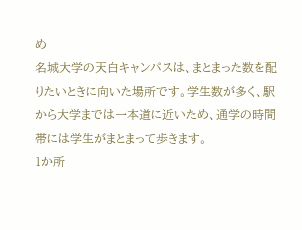め
名城大学の天白キャンパスは、まとまった数を配りたいときに向いた場所です。学生数が多く、駅から大学までは一本道に近いため、通学の時間帯には学生がまとまって歩きます。
1か所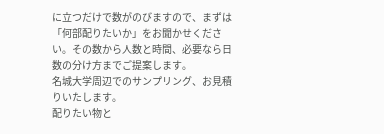に立つだけで数がのびますので、まずは「何部配りたいか」をお聞かせください。その数から人数と時間、必要なら日数の分け方までご提案します。
名城大学周辺でのサンプリング、お見積りいたします。
配りたい物と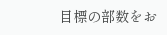目標の部数をお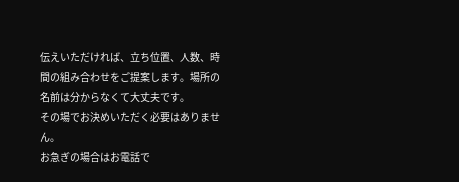伝えいただければ、立ち位置、人数、時間の組み合わせをご提案します。場所の名前は分からなくて大丈夫です。
その場でお決めいただく必要はありません。
お急ぎの場合はお電話で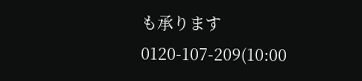も承ります 0120-107-209(10:00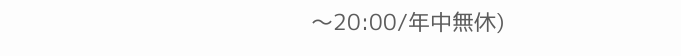〜20:00/年中無休)